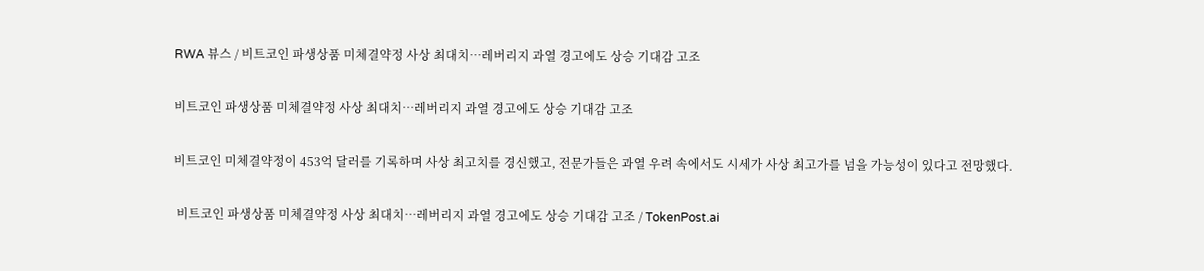RWA 뷰스 / 비트코인 파생상품 미체결약정 사상 최대치…레버리지 과열 경고에도 상승 기대감 고조

비트코인 파생상품 미체결약정 사상 최대치…레버리지 과열 경고에도 상승 기대감 고조

비트코인 미체결약정이 453억 달러를 기록하며 사상 최고치를 경신했고, 전문가들은 과열 우려 속에서도 시세가 사상 최고가를 넘을 가능성이 있다고 전망했다.

 비트코인 파생상품 미체결약정 사상 최대치…레버리지 과열 경고에도 상승 기대감 고조 / TokenPost.ai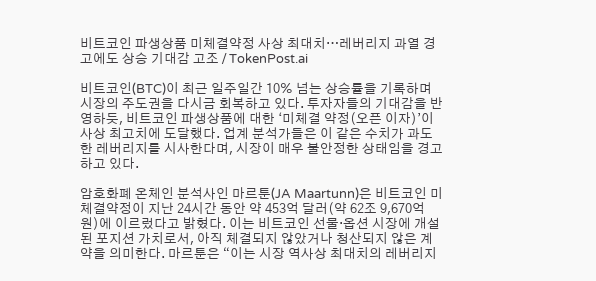비트코인 파생상품 미체결약정 사상 최대치…레버리지 과열 경고에도 상승 기대감 고조 / TokenPost.ai

비트코인(BTC)이 최근 일주일간 10% 넘는 상승률을 기록하며 시장의 주도권을 다시금 회복하고 있다. 투자자들의 기대감을 반영하듯, 비트코인 파생상품에 대한 ‘미체결 약정(오픈 이자)’이 사상 최고치에 도달했다. 업계 분석가들은 이 같은 수치가 과도한 레버리지를 시사한다며, 시장이 매우 불안정한 상태임을 경고하고 있다.

암호화폐 온체인 분석사인 마르툰(JA Maartunn)은 비트코인 미체결약정이 지난 24시간 동안 약 453억 달러(약 62조 9,670억 원)에 이르렀다고 밝혔다. 이는 비트코인 선물·옵션 시장에 개설된 포지션 가치로서, 아직 체결되지 않았거나 청산되지 않은 계약을 의미한다. 마르툰은 “이는 시장 역사상 최대치의 레버리지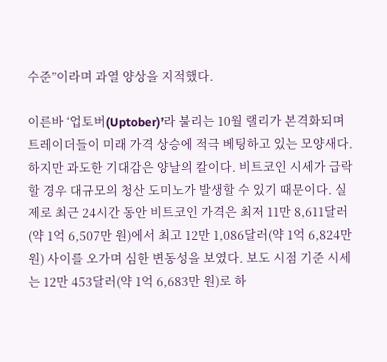수준”이라며 과열 양상을 지적했다.

이른바 ‘업토버(Uptober)’라 불리는 10월 랠리가 본격화되며 트레이더들이 미래 가격 상승에 적극 베팅하고 있는 모양새다. 하지만 과도한 기대감은 양날의 칼이다. 비트코인 시세가 급락할 경우 대규모의 청산 도미노가 발생할 수 있기 때문이다. 실제로 최근 24시간 동안 비트코인 가격은 최저 11만 8,611달러(약 1억 6,507만 원)에서 최고 12만 1,086달러(약 1억 6,824만 원) 사이를 오가며 심한 변동성을 보였다. 보도 시점 기준 시세는 12만 453달러(약 1억 6,683만 원)로 하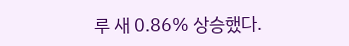루 새 0.86% 상승했다.